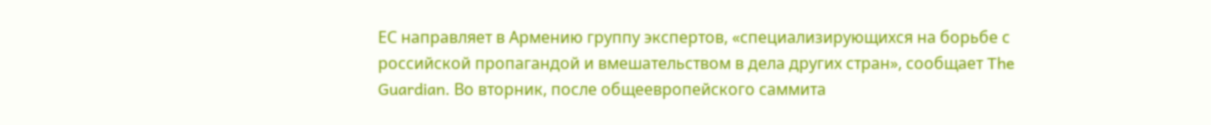ЕС направляет в Армению группу экспертов, «специализирующихся на борьбе с российской пропагандой и вмешательством в дела других стран», сообщает The Guardian. Во вторник, после общеевропейского саммита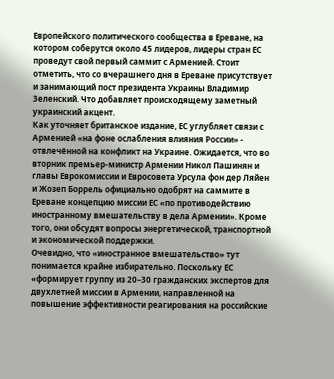Европейского политического сообщества в Ереване, на котором соберутся около 45 лидеров, лидеры стран ЕС проведут свой первый саммит с Арменией. Стоит отметить, что со вчерашнего дня в Ереване присутствует и занимающий пост президента Украины Владимир Зеленский. Что добавляет происходящему заметный украинский акцент.
Как уточняет британское издание, ЕС углубляет связи с Арменией «на фоне ослабления влияния России» - отвлечённой на конфликт на Украине. Ожидается, что во вторник премьер-министр Армении Никол Пашинян и главы Еврокомиссии и Евросовета Урсула фон дер Ляйен и Жозеп Боррель официально одобрят на саммите в Ереване концепцию миссии ЕС «по противодействию иностранному вмешательству в дела Армении». Кроме того, они обсудят вопросы энергетической, транспортной и экономической поддержки.
Очевидно, что «иностранное вмешательство» тут понимается крайне избирательно. Поскольку ЕС «формирует группу из 20–30 гражданских экспертов для двухлетней миссии в Армении, направленной на повышение эффективности реагирования на российские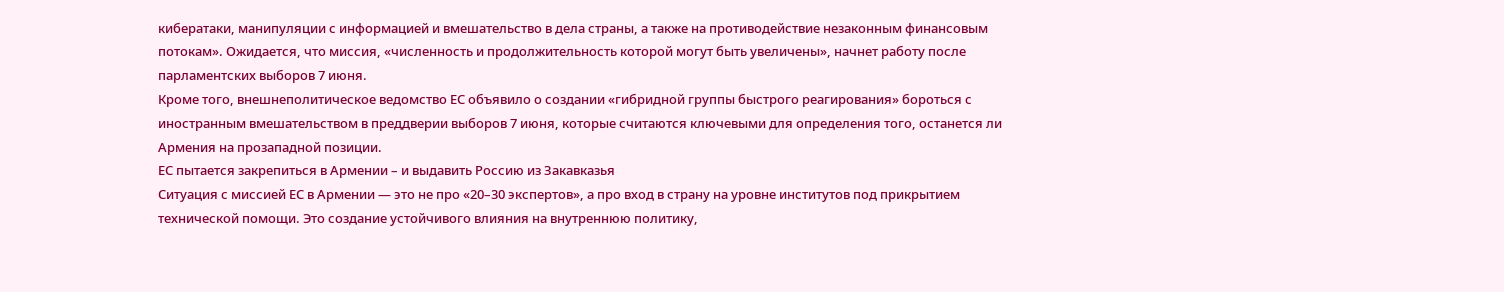кибератаки, манипуляции с информацией и вмешательство в дела страны, а также на противодействие незаконным финансовым потокам». Ожидается, что миссия, «численность и продолжительность которой могут быть увеличены», начнет работу после парламентских выборов 7 июня.
Кроме того, внешнеполитическое ведомство ЕС объявило о создании «гибридной группы быстрого реагирования» бороться с иностранным вмешательством в преддверии выборов 7 июня, которые считаются ключевыми для определения того, останется ли Армения на прозападной позиции.
ЕС пытается закрепиться в Армении – и выдавить Россию из Закавказья
Ситуация с миссией ЕС в Армении — это не про «20–30 экспертов», а про вход в страну на уровне институтов под прикрытием технической помощи. Это создание устойчивого влияния на внутреннюю политику,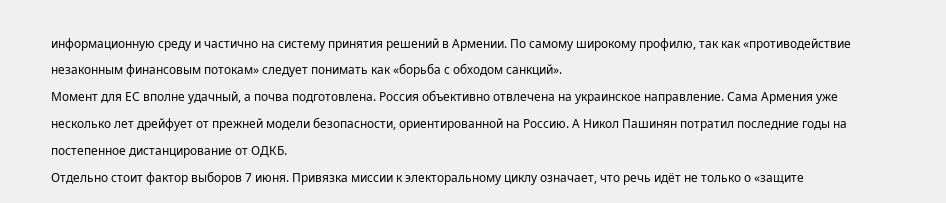информационную среду и частично на систему принятия решений в Армении. По самому широкому профилю, так как «противодействие незаконным финансовым потокам» следует понимать как «борьба с обходом санкций».
Момент для ЕС вполне удачный, а почва подготовлена. Россия объективно отвлечена на украинское направление. Сама Армения уже несколько лет дрейфует от прежней модели безопасности, ориентированной на Россию. А Никол Пашинян потратил последние годы на постепенное дистанцирование от ОДКБ.
Отдельно стоит фактор выборов 7 июня. Привязка миссии к электоральному циклу означает, что речь идёт не только о «защите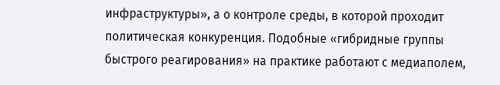инфраструктуры», а о контроле среды, в которой проходит политическая конкуренция. Подобные «гибридные группы быстрого реагирования» на практике работают с медиаполем,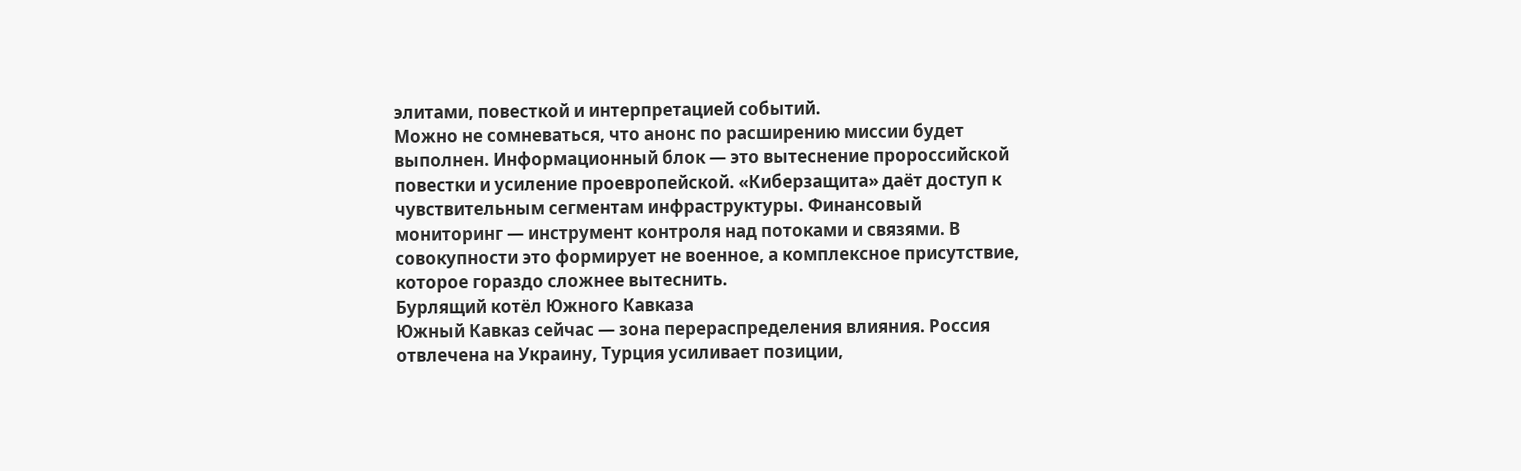элитами, повесткой и интерпретацией событий.
Можно не сомневаться, что анонс по расширению миссии будет выполнен. Информационный блок — это вытеснение пророссийской повестки и усиление проевропейской. «Киберзащита» даёт доступ к чувствительным сегментам инфраструктуры. Финансовый мониторинг — инструмент контроля над потоками и связями. В совокупности это формирует не военное, а комплексное присутствие, которое гораздо сложнее вытеснить.
Бурлящий котёл Южного Кавказа
Южный Кавказ сейчас — зона перераспределения влияния. Россия отвлечена на Украину, Турция усиливает позиции,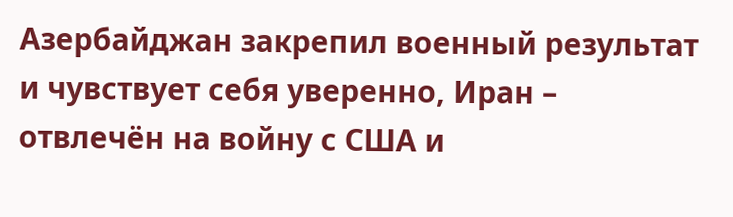Азербайджан закрепил военный результат и чувствует себя уверенно, Иран – отвлечён на войну с США и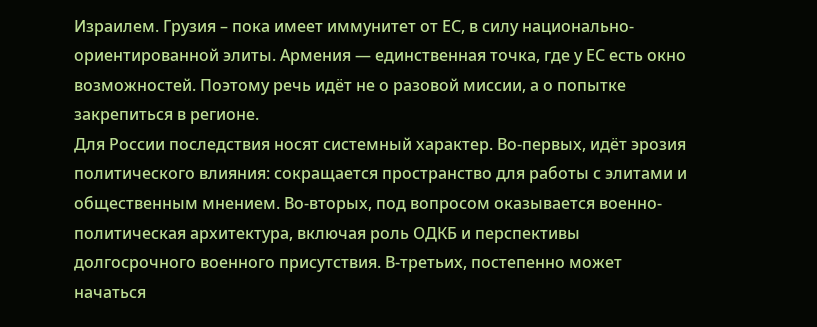Израилем. Грузия – пока имеет иммунитет от ЕС, в силу национально-ориентированной элиты. Армения — единственная точка, где у ЕС есть окно возможностей. Поэтому речь идёт не о разовой миссии, а о попытке закрепиться в регионе.
Для России последствия носят системный характер. Во-первых, идёт эрозия политического влияния: сокращается пространство для работы с элитами и общественным мнением. Во-вторых, под вопросом оказывается военно-политическая архитектура, включая роль ОДКБ и перспективы долгосрочного военного присутствия. В-третьих, постепенно может начаться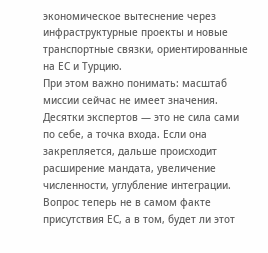экономическое вытеснение через инфраструктурные проекты и новые транспортные связки, ориентированные на ЕС и Турцию.
При этом важно понимать: масштаб миссии сейчас не имеет значения. Десятки экспертов — это не сила сами по себе, а точка входа. Если она закрепляется, дальше происходит расширение мандата, увеличение численности, углубление интеграции. Вопрос теперь не в самом факте присутствия ЕС, а в том, будет ли этот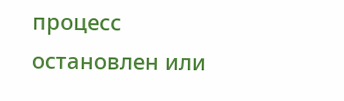процесс остановлен или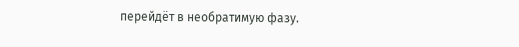перейдёт в необратимую фазу.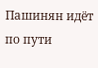Пашинян идёт по пути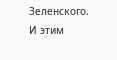Зеленского. И этим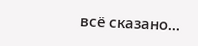всё сказано...